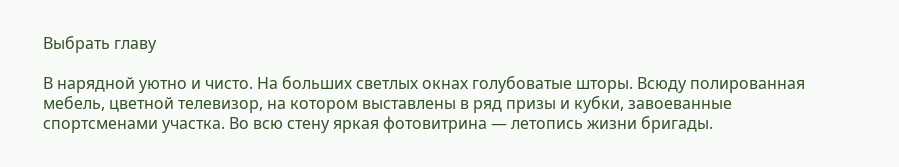Выбрать главу

В нарядной уютно и чисто. На больших светлых окнах голубоватые шторы. Всюду полированная мебель, цветной телевизор, на котором выставлены в ряд призы и кубки, завоеванные спортсменами участка. Во всю стену яркая фотовитрина — летопись жизни бригады.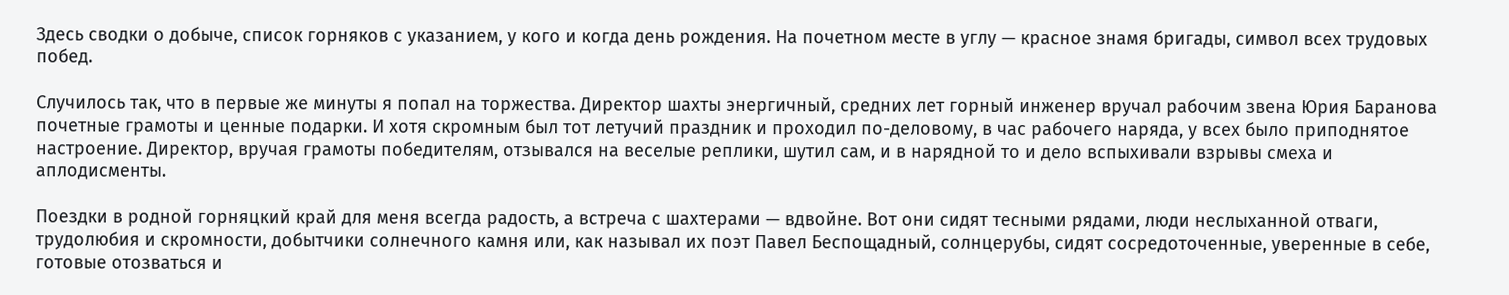Здесь сводки о добыче, список горняков с указанием, у кого и когда день рождения. На почетном месте в углу — красное знамя бригады, символ всех трудовых побед.

Случилось так, что в первые же минуты я попал на торжества. Директор шахты энергичный, средних лет горный инженер вручал рабочим звена Юрия Баранова почетные грамоты и ценные подарки. И хотя скромным был тот летучий праздник и проходил по-деловому, в час рабочего наряда, у всех было приподнятое настроение. Директор, вручая грамоты победителям, отзывался на веселые реплики, шутил сам, и в нарядной то и дело вспыхивали взрывы смеха и аплодисменты.

Поездки в родной горняцкий край для меня всегда радость, а встреча с шахтерами — вдвойне. Вот они сидят тесными рядами, люди неслыханной отваги, трудолюбия и скромности, добытчики солнечного камня или, как называл их поэт Павел Беспощадный, солнцерубы, сидят сосредоточенные, уверенные в себе, готовые отозваться и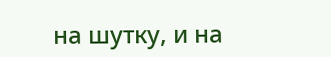на шутку, и на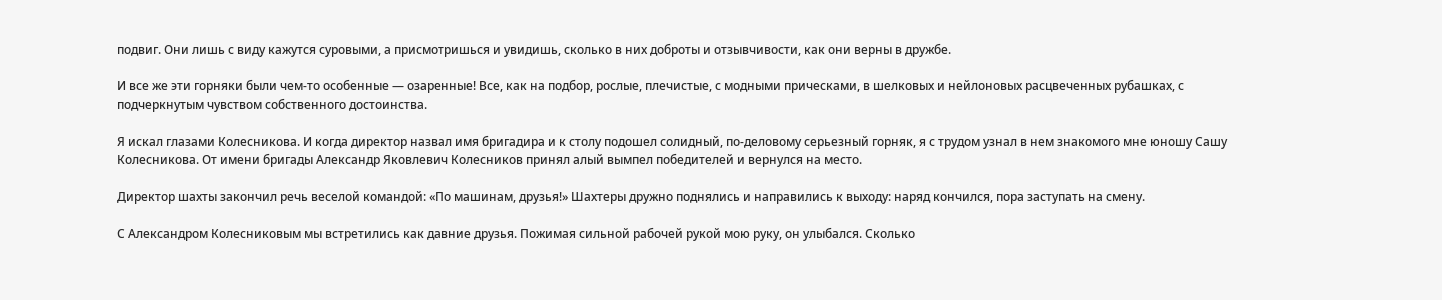подвиг. Они лишь с виду кажутся суровыми, а присмотришься и увидишь, сколько в них доброты и отзывчивости, как они верны в дружбе.

И все же эти горняки были чем-то особенные — озаренные! Все, как на подбор, рослые, плечистые, с модными прическами, в шелковых и нейлоновых расцвеченных рубашках, с подчеркнутым чувством собственного достоинства.

Я искал глазами Колесникова. И когда директор назвал имя бригадира и к столу подошел солидный, по-деловому серьезный горняк, я с трудом узнал в нем знакомого мне юношу Сашу Колесникова. От имени бригады Александр Яковлевич Колесников принял алый вымпел победителей и вернулся на место.

Директор шахты закончил речь веселой командой: «По машинам, друзья!» Шахтеры дружно поднялись и направились к выходу: наряд кончился, пора заступать на смену.

С Александром Колесниковым мы встретились как давние друзья. Пожимая сильной рабочей рукой мою руку, он улыбался. Сколько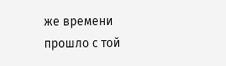же времени прошло с той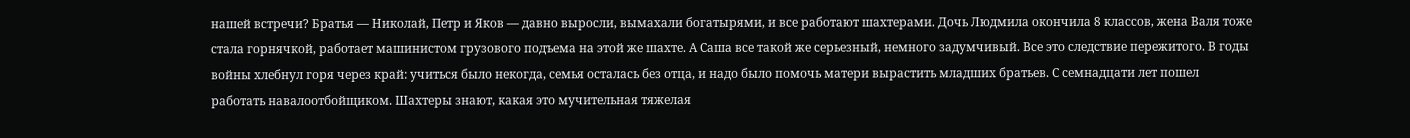нашей встречи? Братья — Николай, Петр и Яков — давно выросли, вымахали богатырями, и все работают шахтерами. Дочь Людмила окончила 8 классов, жена Валя тоже стала горнячкой, работает машинистом грузового подъема на этой же шахте. А Саша все такой же серьезный, немного задумчивый. Все это следствие пережитого. В годы войны хлебнул горя через край: учиться было некогда, семья осталась без отца, и надо было помочь матери вырастить младших братьев. С семнадцати лет пошел работать навалоотбойщиком. Шахтеры знают, какая это мучительная тяжелая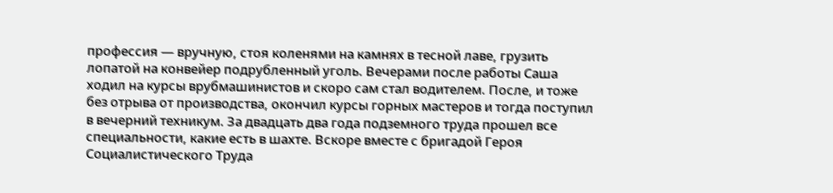профессия — вручную, стоя коленями на камнях в тесной лаве, грузить лопатой на конвейер подрубленный уголь. Вечерами после работы Саша ходил на курсы врубмашинистов и скоро сам стал водителем. После, и тоже без отрыва от производства, окончил курсы горных мастеров и тогда поступил в вечерний техникум. За двадцать два года подземного труда прошел все специальности, какие есть в шахте. Вскоре вместе с бригадой Героя Социалистического Труда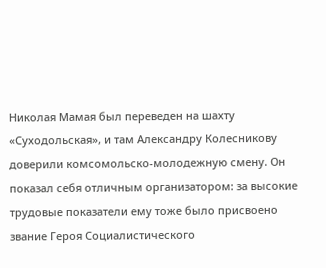Николая Мамая был переведен на шахту «Суходольская», и там Александру Колесникову доверили комсомольско-молодежную смену. Он показал себя отличным организатором: за высокие трудовые показатели ему тоже было присвоено звание Героя Социалистического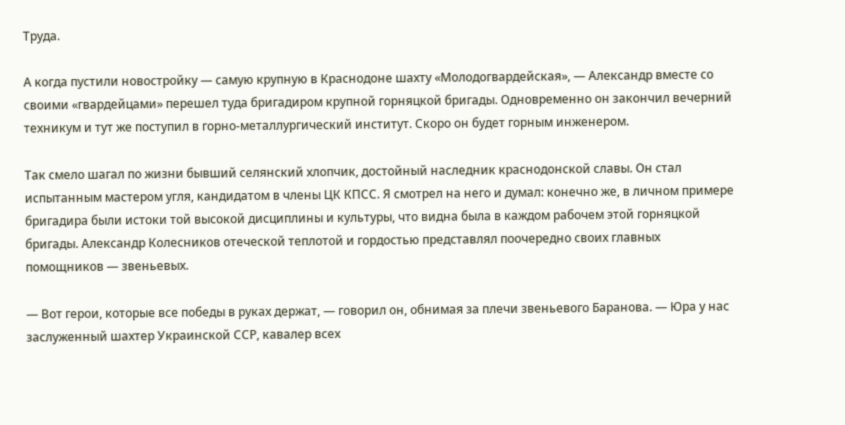Труда.

А когда пустили новостройку — самую крупную в Краснодоне шахту «Молодогвардейская», — Александр вместе со своими «гвардейцами» перешел туда бригадиром крупной горняцкой бригады. Одновременно он закончил вечерний техникум и тут же поступил в горно-металлургический институт. Скоро он будет горным инженером.

Так смело шагал по жизни бывший селянский хлопчик, достойный наследник краснодонской славы. Он стал испытанным мастером угля, кандидатом в члены ЦК КПСС. Я смотрел на него и думал: конечно же, в личном примере бригадира были истоки той высокой дисциплины и культуры, что видна была в каждом рабочем этой горняцкой бригады. Александр Колесников отеческой теплотой и гордостью представлял поочередно своих главных помощников — звеньевых.

— Вот герои, которые все победы в руках держат, — говорил он, обнимая за плечи звеньевого Баранова. — Юра у нас заслуженный шахтер Украинской ССР, кавалер всех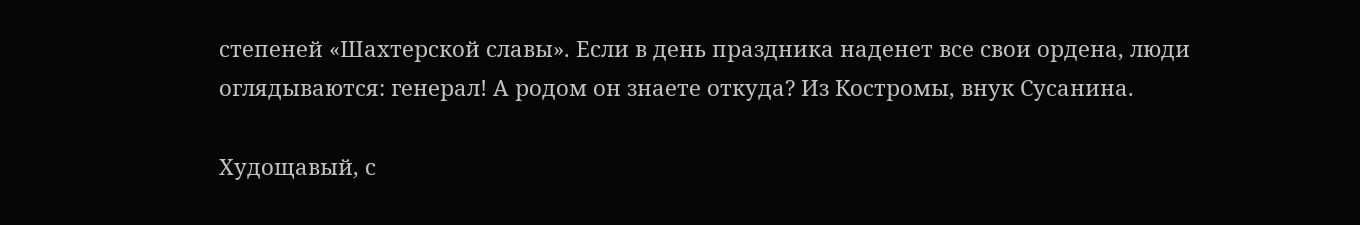степеней «Шахтерской славы». Если в день праздника наденет все свои ордена, люди оглядываются: генерал! А родом он знаете откуда? Из Костромы, внук Сусанина.

Худощавый, с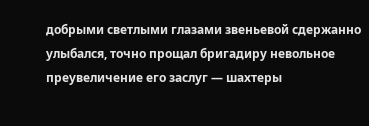добрыми светлыми глазами звеньевой сдержанно улыбался, точно прощал бригадиру невольное преувеличение его заслуг — шахтеры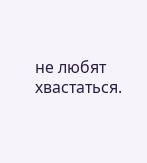не любят хвастаться.